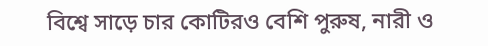বিশ্বে সাড়ে চার কোটিরও বেশি পুরুষ, নারী ও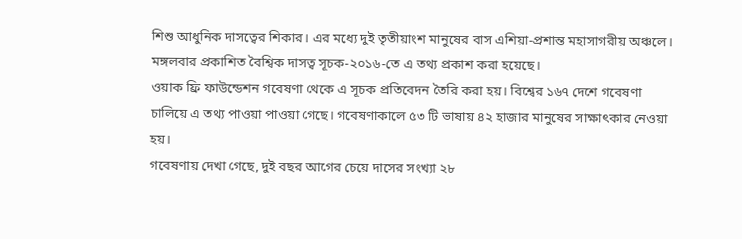শিশু আধুনিক দাসত্বের শিকার। এর মধ্যে দুই তৃতীয়াংশ মানুষের বাস এশিয়া-প্রশান্ত মহাসাগরীয় অঞ্চলে। মঙ্গলবার প্রকাশিত বৈশ্বিক দাসত্ব সূচক-২০১৬-তে এ তথ্য প্রকাশ করা হয়েছে।
ওয়াক ফ্রি ফাউন্ডেশন গবেষণা থেকে এ সূচক প্রতিবেদন তৈরি করা হয়। বিশ্বের ১৬৭ দেশে গবেষণা চালিয়ে এ তথ্য পাওয়া পাওয়া গেছে। গবেষণাকালে ৫৩ টি ভাষায় ৪২ হাজার মানুষের সাক্ষাৎকার নেওয়া হয়।
গবেষণায় দেখা গেছে, দুই বছর আগের চেয়ে দাসের সংখ্যা ২৮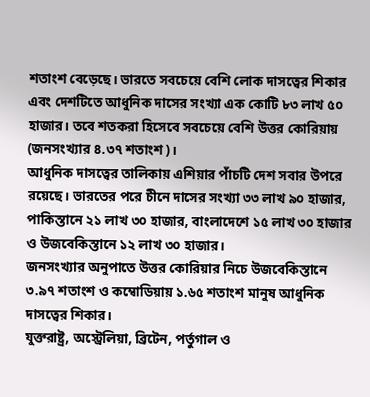শতাংশ বেড়েছে। ভারতে সবচেয়ে বেশি লোক দাসত্বের শিকার এবং দেশটিতে আধুনিক দাসের সংখ্যা এক কোটি ৮৩ লাখ ৫০ হাজার। তবে শতকরা হিসেবে সবচেয়ে বেশি উত্তর কোরিয়ায় (জনসংখ্যার ৪.৩৭ শতাংশ)।
আধুনিক দাসত্বের তালিকায় এশিয়ার পাঁচটি দেশ সবার উপরে রয়েছে। ভারতের পরে চীনে দাসের সংখ্যা ৩৩ লাখ ৯০ হাজার, পাকিস্তানে ২১ লাখ ৩০ হাজার, বাংলাদেশে ১৫ লাখ ৩০ হাজার ও উজবেকিস্তানে ১২ লাখ ৩০ হাজার।
জনসংখ্যার অনুপাতে উত্তর কোরিয়ার নিচে উজবেকিস্তানে ৩.৯৭ শতাংশ ও কম্বোডিয়ায় ১.৬৫ শতাংশ মানুষ আধুনিক দাসত্বের শিকার।
যুক্তরাষ্ট্র, অস্ট্রেলিয়া, ব্রিটেন, পর্তুগাল ও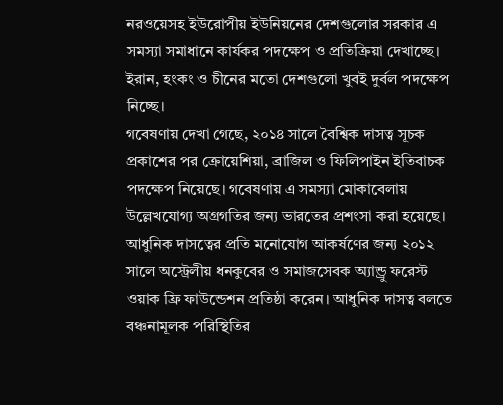নরওয়েসহ ইউরোপীয় ইউনিয়নের দেশগুলোর সরকার এ সমস্যা সমাধানে কার্যকর পদক্ষেপ ও প্রতিক্রিয়া দেখাচ্ছে। ইরান, হংকং ও চীনের মতো দেশগুলো খুবই দুর্বল পদক্ষেপ নিচ্ছে।
গবেষণায় দেখা গেছে, ২০১৪ সালে বৈশ্বিক দাসত্ব সূচক প্রকাশের পর ক্রোয়েশিয়া, ব্রাজিল ও ফিলিপাইন ইতিবাচক পদক্ষেপ নিয়েছে। গবেষণায় এ সমস্যা মোকাবেলায় উল্লেখযোগ্য অগ্রগতির জন্য ভারতের প্রশংসা করা হয়েছে।
আধুনিক দাসত্বের প্রতি মনোযোগ আকর্ষণের জন্য ২০১২ সালে অস্ট্রেলীয় ধনকুবের ও সমাজসেবক অ্যান্ড্রু ফরেস্ট ওয়াক ফ্রি ফাউন্ডেশন প্রতিষ্ঠা করেন। আধুনিক দাসত্ব বলতে বঞ্চনামূলক পরিস্থিতির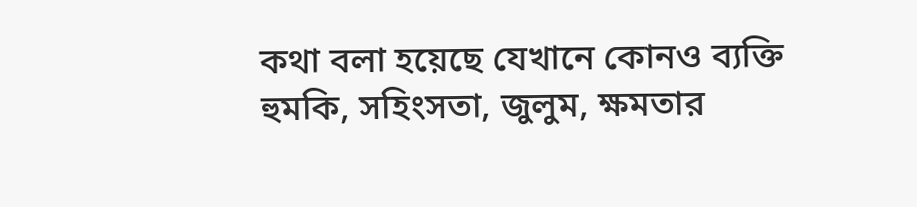কথা বলা হয়েছে যেখানে কোনও ব্যক্তি হুমকি, সহিংসতা, জুলুম, ক্ষমতার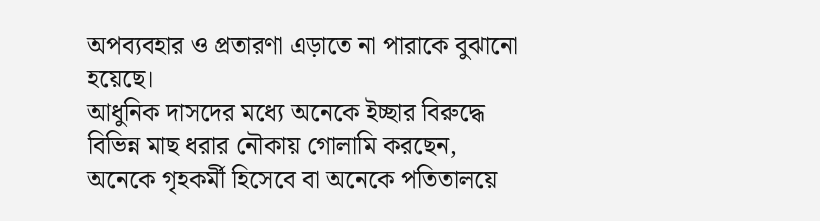অপব্যবহার ও প্রতারণা এড়াতে না পারাকে বুঝানো হয়েছে।
আধুনিক দাসদের মধ্যে অনেকে ইচ্ছার বিরুদ্ধে বিভিন্ন মাছ ধরার নৌকায় গোলামি করছেন, অনেকে গৃহকর্মী হিসেবে বা অনেকে পতিতালয়ে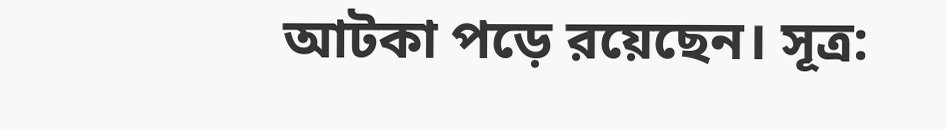আটকা পড়ে রয়েছেন। সূত্র: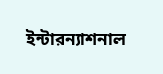ইন্টারন্যাশনাল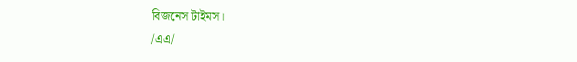বিজনেস টাইমস।
/এএ/